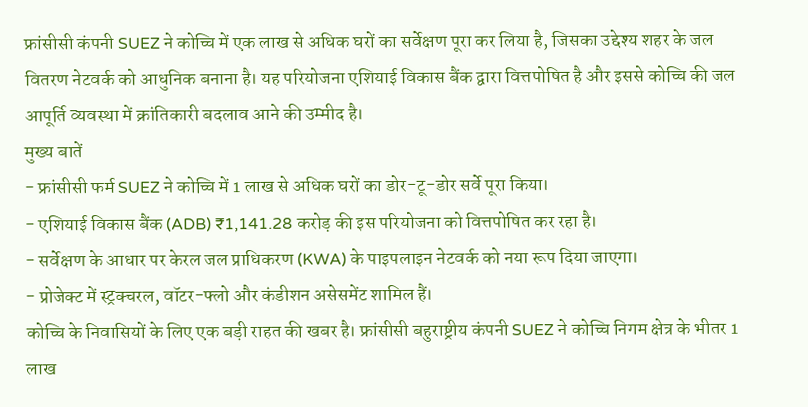फ्रांसीसी कंपनी SUEZ ने कोच्चि में एक लाख से अधिक घरों का सर्वेक्षण पूरा कर लिया है, जिसका उद्देश्य शहर के जल वितरण नेटवर्क को आधुनिक बनाना है। यह परियोजना एशियाई विकास बैंक द्वारा वित्तपोषित है और इससे कोच्चि की जल आपूर्ति व्यवस्था में क्रांतिकारी बदलाव आने की उम्मीद है।
मुख्य बातें
- फ्रांसीसी फर्म SUEZ ने कोच्चि में 1 लाख से अधिक घरों का डोर-टू-डोर सर्वे पूरा किया।
- एशियाई विकास बैंक (ADB) ₹1,141.28 करोड़ की इस परियोजना को वित्तपोषित कर रहा है।
- सर्वेक्षण के आधार पर केरल जल प्राधिकरण (KWA) के पाइपलाइन नेटवर्क को नया रूप दिया जाएगा।
- प्रोजेक्ट में स्ट्रक्चरल, वॉटर-फ्लो और कंडीशन असेसमेंट शामिल हैं।
कोच्चि के निवासियों के लिए एक बड़ी राहत की खबर है। फ्रांसीसी बहुराष्ट्रीय कंपनी SUEZ ने कोच्चि निगम क्षेत्र के भीतर 1 लाख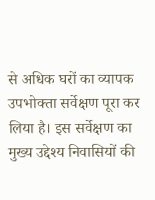से अधिक घरों का व्यापक उपभोक्ता सर्वेक्षण पूरा कर लिया है। इस सर्वेक्षण का मुख्य उद्देश्य निवासियों की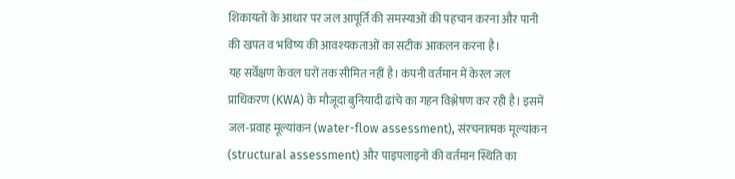शिकायतों के आधार पर जल आपूर्ति की समस्याओं की पहचान करना और पानी की खपत व भविष्य की आवश्यकताओं का सटीक आकलन करना है।
यह सर्वेक्षण केवल घरों तक सीमित नहीं है। कंपनी वर्तमान में केरल जल प्राधिकरण (KWA) के मौजूदा बुनियादी ढांचे का गहन विश्लेषण कर रही है। इसमें जल-प्रवाह मूल्यांकन (water-flow assessment), संरचनात्मक मूल्यांकन (structural assessment) और पाइपलाइनों की वर्तमान स्थिति का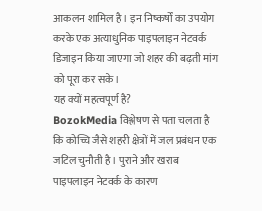आकलन शामिल है। इन निष्कर्षों का उपयोग करके एक अत्याधुनिक पाइपलाइन नेटवर्क डिजाइन किया जाएगा जो शहर की बढ़ती मांग को पूरा कर सके।
यह क्यों महत्वपूर्ण है?
BozokMedia विश्लेषण से पता चलता है कि कोच्चि जैसे शहरी क्षेत्रों में जल प्रबंधन एक जटिल चुनौती है। पुराने और खराब पाइपलाइन नेटवर्क के कारण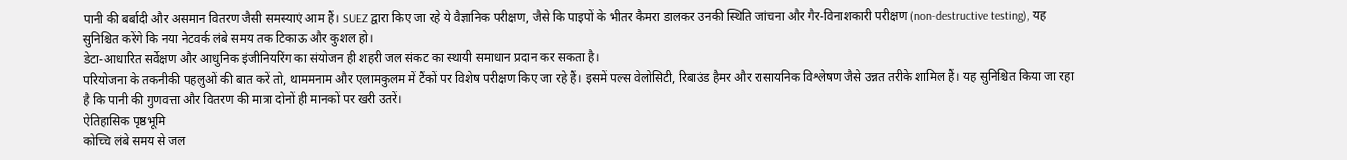पानी की बर्बादी और असमान वितरण जैसी समस्याएं आम हैं। SUEZ द्वारा किए जा रहे ये वैज्ञानिक परीक्षण, जैसे कि पाइपों के भीतर कैमरा डालकर उनकी स्थिति जांचना और गैर-विनाशकारी परीक्षण (non-destructive testing), यह सुनिश्चित करेंगे कि नया नेटवर्क लंबे समय तक टिकाऊ और कुशल हो।
डेटा-आधारित सर्वेक्षण और आधुनिक इंजीनियरिंग का संयोजन ही शहरी जल संकट का स्थायी समाधान प्रदान कर सकता है।
परियोजना के तकनीकी पहलुओं की बात करें तो, थाममनाम और एलामकुलम में टैंकों पर विशेष परीक्षण किए जा रहे हैं। इसमें पल्स वेलोसिटी, रिबाउंड हैमर और रासायनिक विश्लेषण जैसे उन्नत तरीके शामिल हैं। यह सुनिश्चित किया जा रहा है कि पानी की गुणवत्ता और वितरण की मात्रा दोनों ही मानकों पर खरी उतरें।
ऐतिहासिक पृष्ठभूमि
कोच्चि लंबे समय से जल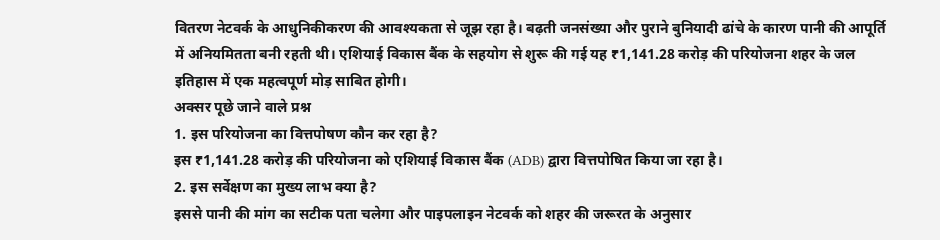वितरण नेटवर्क के आधुनिकीकरण की आवश्यकता से जूझ रहा है। बढ़ती जनसंख्या और पुराने बुनियादी ढांचे के कारण पानी की आपूर्ति में अनियमितता बनी रहती थी। एशियाई विकास बैंक के सहयोग से शुरू की गई यह ₹1,141.28 करोड़ की परियोजना शहर के जल इतिहास में एक महत्वपूर्ण मोड़ साबित होगी।
अक्सर पूछे जाने वाले प्रश्न
1. इस परियोजना का वित्तपोषण कौन कर रहा है?
इस ₹1,141.28 करोड़ की परियोजना को एशियाई विकास बैंक (ADB) द्वारा वित्तपोषित किया जा रहा है।
2. इस सर्वेक्षण का मुख्य लाभ क्या है?
इससे पानी की मांग का सटीक पता चलेगा और पाइपलाइन नेटवर्क को शहर की जरूरत के अनुसार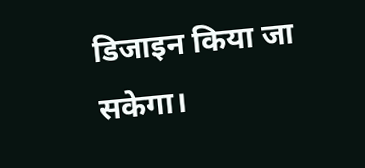डिजाइन किया जा सकेगा।